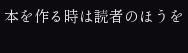本を作る時は読者のほうを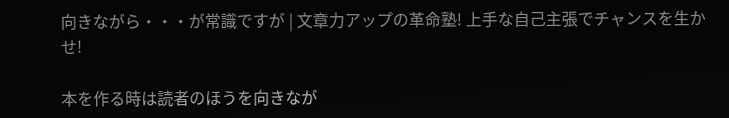向きながら・・・が常識ですが | 文章力アップの革命塾! 上手な自己主張でチャンスを生かせ!

本を作る時は読者のほうを向きなが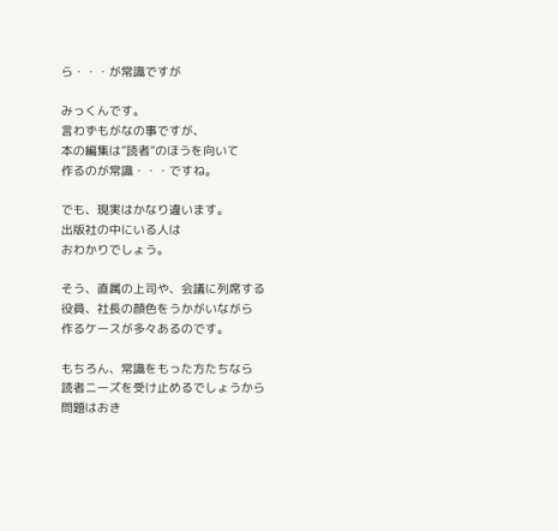ら・・・が常識ですが

みっくんです。
言わずもがなの事ですが、
本の編集は”読者”のほうを向いて
作るのが常識・・・ですね。

でも、現実はかなり違います。
出版社の中にいる人は
おわかりでしょう。

そう、直属の上司や、会議に列席する
役員、社長の顔色をうかがいながら
作るケースが多々あるのです。

もちろん、常識をもった方たちなら
読者ニーズを受け止めるでしょうから
問題はおき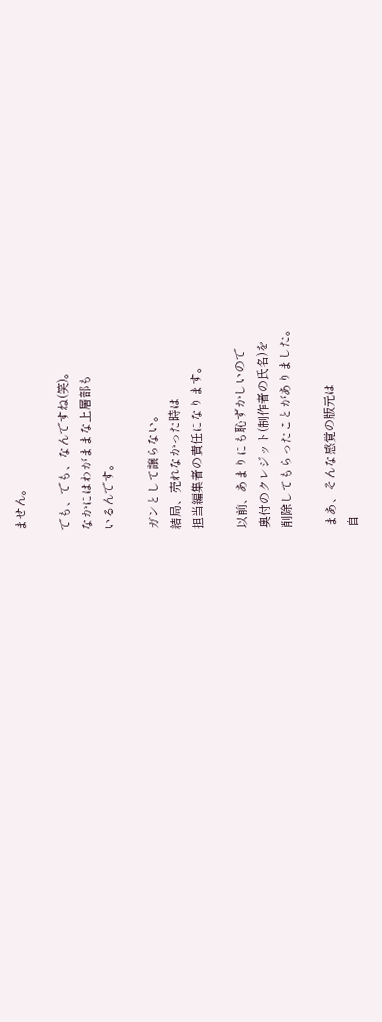ません。

でも、でも、なんですね(笑)。
なかにはわがままな上層部も
いるんです。

ガンとして譲らない。
結局、売れなかった時は
担当編集者の責任になります。

以前、あまりにも恥ずかしいので
奥付のクレジット(制作者の氏名)を
削除してもらったことがありました。

まあ、そんな感覚の版元は
自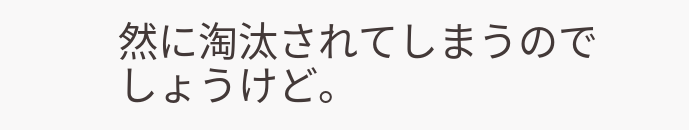然に淘汰されてしまうのでしょうけど。